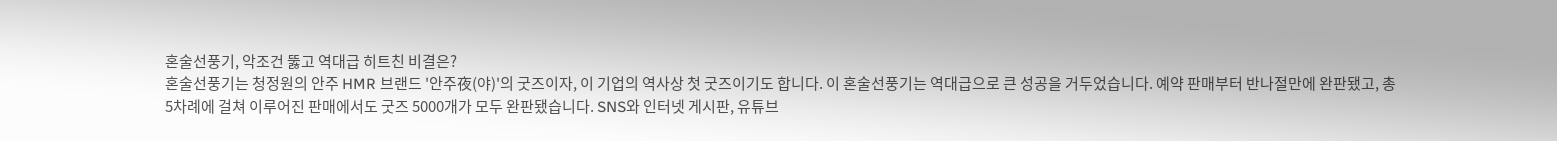혼술선풍기, 악조건 뚫고 역대급 히트친 비결은?
혼술선풍기는 청정원의 안주 HMR 브랜드 '안주夜(야)'의 굿즈이자, 이 기업의 역사상 첫 굿즈이기도 합니다. 이 혼술선풍기는 역대급으로 큰 성공을 거두었습니다. 예약 판매부터 반나절만에 완판됐고, 총 5차례에 걸쳐 이루어진 판매에서도 굿즈 5000개가 모두 완판됐습니다. SNS와 인터넷 게시판, 유튜브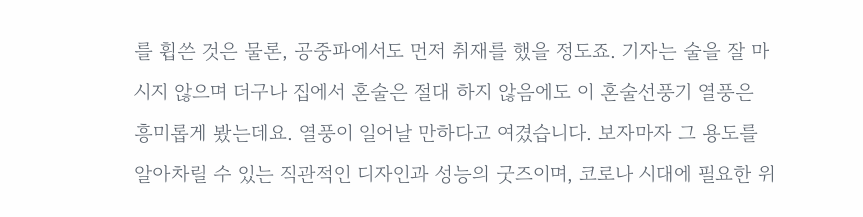를 휩쓴 것은 물론, 공중파에서도 먼저 취재를 했을 정도죠. 기자는 술을 잘 마시지 않으며 더구나 집에서 혼술은 절대 하지 않음에도 이 혼술선풍기 열풍은 흥미롭게 봤는데요. 열풍이 일어날 만하다고 여겼습니다. 보자마자 그 용도를 알아차릴 수 있는 직관적인 디자인과 성능의 굿즈이며, 코로나 시대에 필요한 위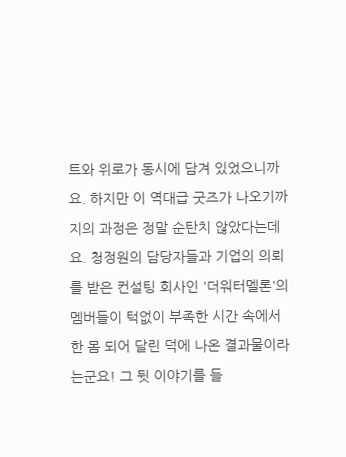트와 위로가 동시에 담겨 있었으니까요. 하지만 이 역대급 굿즈가 나오기까지의 과정은 정말 순탄치 않았다는데요. 청정원의 담당자들과 기업의 의뢰를 받은 컨설팅 회사인 '더워터멜론'의 멤버들이 턱없이 부족한 시간 속에서 한 몸 되어 달린 덕에 나온 결과물이라는군요! 그 뒷 이야기를 들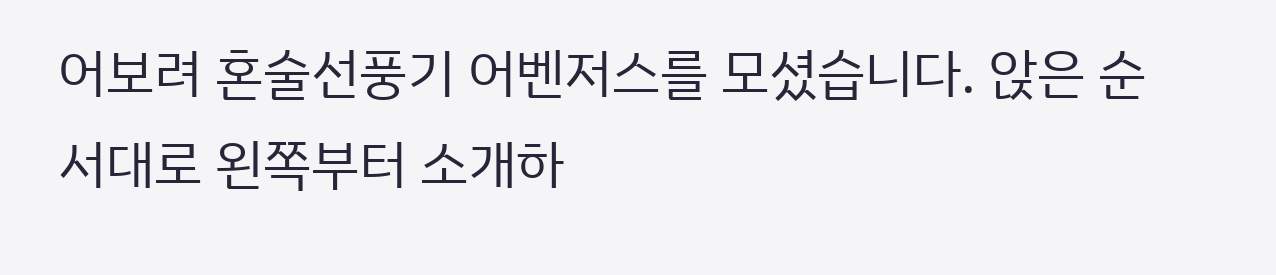어보려 혼술선풍기 어벤저스를 모셨습니다. 앉은 순서대로 왼쪽부터 소개하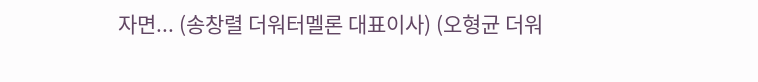자면... (송창렬 더워터멜론 대표이사) (오형균 더워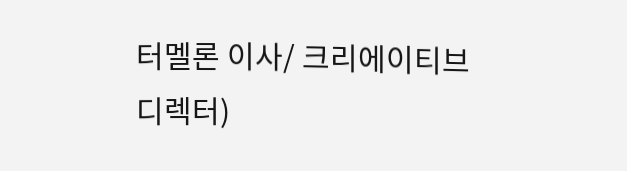터멜론 이사/ 크리에이티브 디렉터)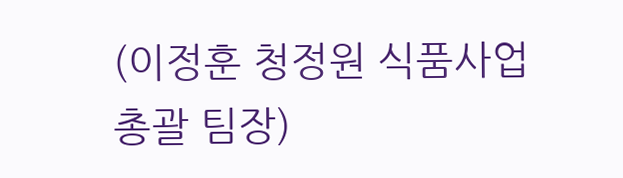(이정훈 청정원 식품사업총괄 팀장)